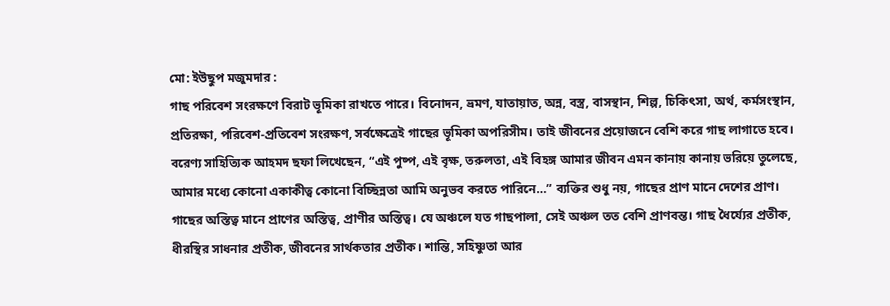মো: ইউছুপ মজুমদার :
গাছ পরিবেশ সংরক্ষণে বিরাট ভূমিকা রাখতে পারে। বিনোদন, ভ্রমণ, যাতায়াত, অন্ন, বস্ত্র, বাসস্থান, শিল্প, চিকিৎসা, অর্থ, কর্মসংস্থান, প্রতিরক্ষা, পরিবেশ-প্রতিবেশ সংরক্ষণ, সর্বক্ষেত্রেই গাছের ভূমিকা অপরিসীম। তাই জীবনের প্রয়োজনে বেশি করে গাছ লাগাতে হবে। বরেণ্য সাহিত্যিক আহমদ ছফা লিখেছেন, “এই পুষ্প, এই বৃক্ষ, তরুলতা, এই বিহঙ্গ আমার জীবন এমন কানায় কানায় ভরিয়ে তুলেছে, আমার মধ্যে কোনো একাকীত্ব কোনো বিচ্ছিন্নতা আমি অনুভব করতে পারিনে…” ব্যক্তির শুধু নয়, গাছের প্রাণ মানে দেশের প্রাণ। গাছের অস্তিত্ব মানে প্রাণের অস্তিত্ব, প্রাণীর অস্তিত্ব। যে অঞ্চলে যত গাছপালা, সেই অঞ্চল তত বেশি প্রাণবন্ত। গাছ ধৈর্য্যের প্রতীক, ধীরস্থির সাধনার প্রতীক, জীবনের সার্থকতার প্রতীক। শান্তি, সহিষ্ণুতা আর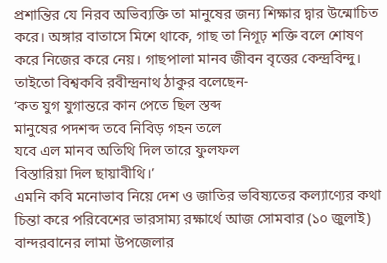প্রশান্তির যে নিরব অভিব্যক্তি তা মানুষের জন্য শিক্ষার দ্বার উন্মোচিত করে। অঙ্গার বাতাসে মিশে থাকে, গাছ তা নিগূঢ় শক্তি বলে শোষণ করে নিজের করে নেয়। গাছপালা মানব জীবন বৃত্তের কেন্দ্রবিন্দু। তাইতো বিশ্বকবি রবীন্দ্রনাথ ঠাকুর বলেছেন-
‘কত যুগ যুগান্তরে কান পেতে ছিল স্তব্দ
মানুষের পদশব্দ তবে নিবিড় গহন তলে
যবে এল মানব অতিথি দিল তারে ফুলফল
বিস্তারিয়া দিল ছায়াবীথি।’
এমনি কবি মনোভাব নিয়ে দেশ ও জাতির ভবিষ্যতের কল্যাণ্যের কথা চিন্তা করে পরিবেশের ভারসাম্য রক্ষার্থে আজ সোমবার (১০ জুলাই) বান্দরবানের লামা উপজেলার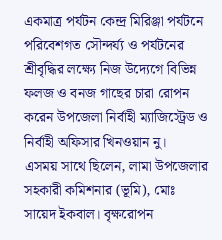একমাত্র পর্যটন কেন্দ্র মিরিঞ্জা পর্যটনে পরিবেশগত সৌন্দর্য্য ও পর্যটনের শ্রীবৃদ্ধির লক্ষ্যে নিজ উদ্যেগে বিভিন্ন ফলজ ও বনজ গাছের চারা রোপন করেন উপজেলা নির্বাহী ম্যাজিস্ট্রেড ও নির্বাহী অফিসার খিনওয়ান নু।
এসময় সাথে ছিলেন, লামা উপজেলার সহকারী কমিশনার (ভূমি), মোঃ সায়েদ ইকবাল। বৃক্ষরোপন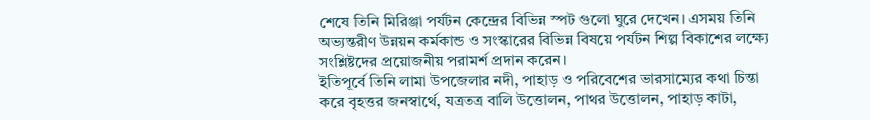শেষে তিনি মিরিঞ্জা পর্যটন কেন্দ্রের বিভিন্ন স্পট গুলো ঘুরে দেখেন। এসময় তিনি অভ্যন্তরীণ উন্নয়ন কর্মকান্ড ও সংস্কারের বিভিন্ন বিষয়ে পর্যটন শিল্প বিকাশের লক্ষ্যে সংশ্লিষ্টদের প্রয়োজনীয় পরামর্শ প্রদান করেন।
ইতিপূর্বে তিনি লামা উপজেলার নদী, পাহাড় ও পরিবেশের ভারসাম্যের কথা চিন্তা করে বৃহত্তর জনস্বার্থে, যত্রতত্র বালি উত্তোলন, পাথর উত্তোলন, পাহাড় কাটা,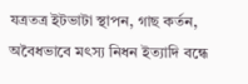যত্রতত্র ইটভাটা স্থাপন, গাছ কর্তন, অবৈধভাবে মৎস্য নিধন ইত্যাদি বন্ধে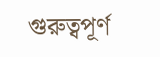গুরুত্বপূর্ণ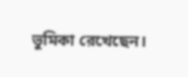ভুমিকা রেখেছেন।